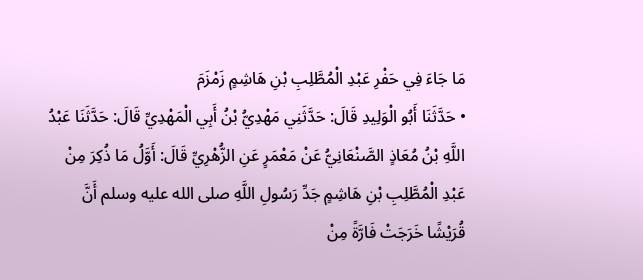مَا جَاءَ فِي حَفْرِ عَبْدِ الْمُطَّلِبِ بْنِ هَاشِمٍ زَمْزَمَ
• حَدَّثَنَا أَبُو الْوَلِيدِ قَالَ: حَدَّثَنِي مَهْدِيُّ بْنُ أَبِي الْمَهْدِيِّ قَالَ: حَدَّثَنَا عَبْدُ اللَّهِ بْنُ مُعَاذٍ الصَّنْعَانِيُّ عَنْ مَعْمَرٍ عَنِ الزُّهْرِيِّ قَالَ: أَوَّلُ مَا ذُكِرَ مِنْ عَبْدِ الْمُطَّلِبِ بْنِ هَاشِمٍ جَدِّ رَسُولِ اللَّهِ صلى الله عليه وسلم أَنَّ قُرَيْشًا خَرَجَتْ فَارَّةً مِنْ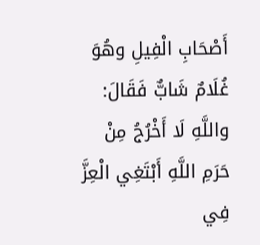أَصْحَابِ الْفِيلِ وهُوَ غُلَامٌ شَابٌّ فَقَالَ: واللَّهِ لَا أَخْرُجُ مِنْ حَرَمِ اللَّهِ أَبْتَغِي الْعِزَّ فِي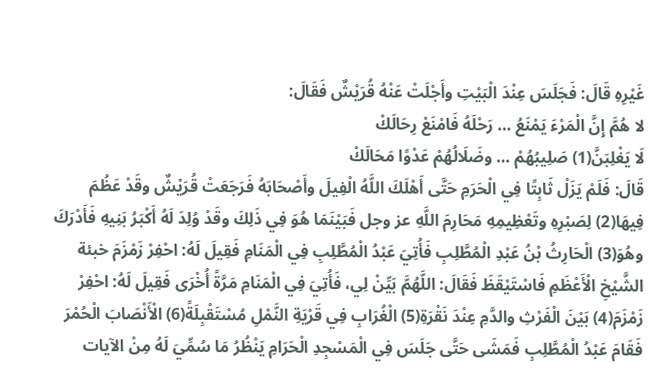غَيْرِهِ قَالَ: فَجَلَسَ عِنْدَ الْبَيْتِ وأَجْلَتْ عَنْهُ قُرَيْشٌ فَقَالَ:
لا هُمَّ إِنَّ الْمَرْءَ يَمْنَعُ … رَحْلَهُ فَامْنَعْ رِحَالَكْ
لَا يَغْلِبَنَّ(1) صَلِيبُهُمْ … وضَلَالُهُمْ عَدْوًا مَحَالَكْ
قَالَ: فَلَمْ يَزَلْ ثَابِتًا فِي الْحَرَمِ حَتَّى أَهْلَكَ اللَّهُ الْفِيلَ وأَصْحَابَهُ فَرَجَعَتْ قُرَيْشٌ وقَدْ عَظُمَ فِيهَا(2) لِصَبْرِهِ وتَعْظِيمِهِ مَحَارِمَ اللَّهِ عز وجل فَبَيْنَمَا هُوَ فِي ذَلِكَ وقَدْ وُلِدَ لَهُ أَكْبَرُ بَنِيهِ فَأَدْرَكَ وهُوَ(3) الْحَارِثُ بْنُ عَبْدِ الْمُطَّلِبِ فَأُتِيَ عَبْدُ الْمُطَّلِبِ فِي الْمَنَامِ فَقِيلَ لَهُ: احْفِرْ زَمْزَمَ خبئة الشَّيْخِ الْأَعْظَمِ فَاسْتَيْقَظَ فَقَالَ: اللَّهُمَّ بَيِّنْ لِي، فَأُتِيَ فِي الْمَنَامِ مَرَّةً أُخْرَى فَقِيلَ لَهُ: احْفِرْ زَمْزَمَ(4) بَيْنَ الْفَرْثِ والدَّمِ عِنْدَ نَقْرَةِ(5) الْغُرَابِ فِي قَرْيَةِ النَّمْلِ مُسْتَقْبِلَةً(6) الْأَنْصَابَ الْحُمْرَ فَقَامَ عَبْدُ الْمُطَّلِبِ فَمَشَى حَتَّى جَلَسَ فِي الْمَسْجِدِ الْحَرَامِ يَنْظُرُ مَا سُمِّيَ لَهُ مِنْ الآيات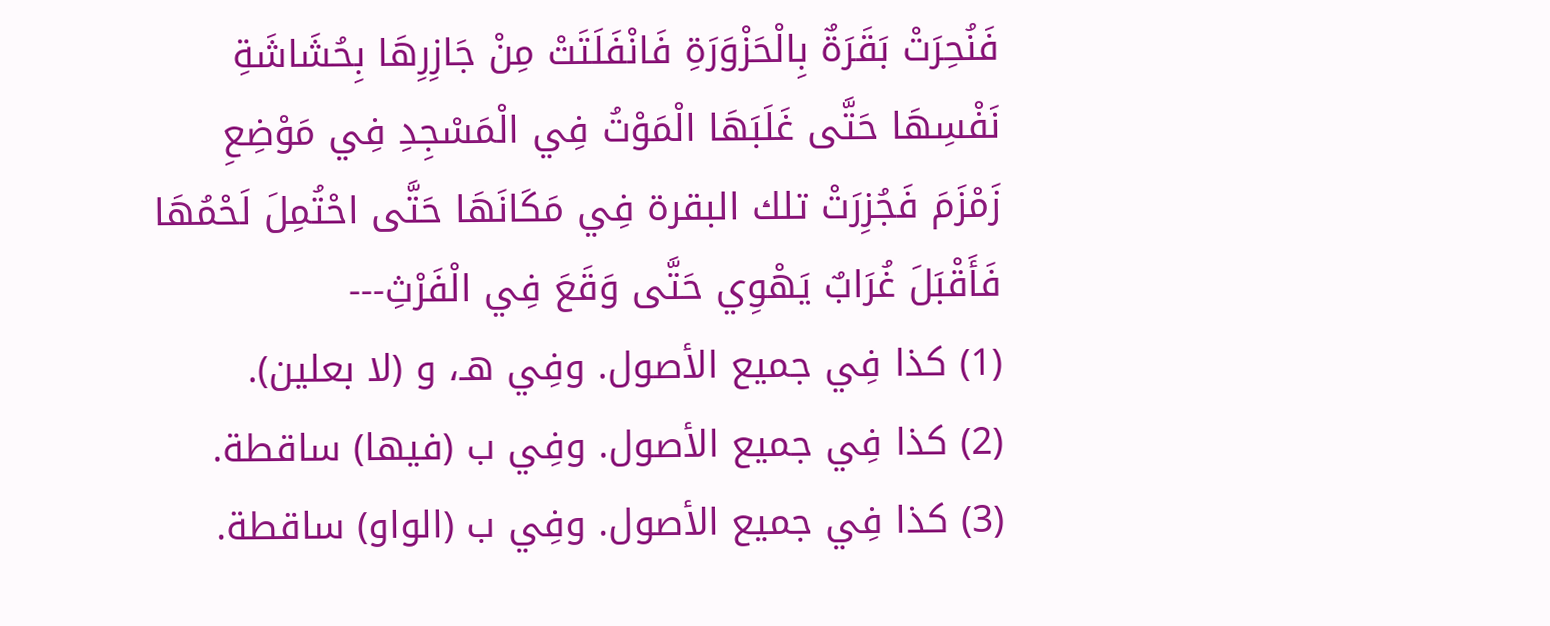فَنُحِرَتْ بَقَرَةٌ بِالْحَزْوَرَةِ فَانْفَلَتَتْ مِنْ جَازِرِهَا بِحُشَاشَةِ نَفْسِهَا حَتَّى غَلَبَهَا الْمَوْتُ فِي الْمَسْجِدِ فِي مَوْضِعِ زَمْزَمَ فَجُزِرَتْ تلك البقرة فِي مَكَانَهَا حَتَّى احْتُمِلَ لَحْمُهَا فَأَقْبَلَ غُرَابٌ يَهْوِي حَتَّى وَقَعَ فِي الْفَرْثِ---
(1) كذا فِي جميع الأصول. وفِي هـ، و (لا بعلين).
(2) كذا فِي جميع الأصول. وفِي ب (فيها) ساقطة.
(3) كذا فِي جميع الأصول. وفِي ب (الواو) ساقطة.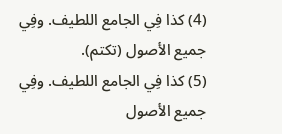(4) كذا فِي الجامع اللطيف. وفِي جميع الأصول (تكتم).
(5) كذا فِي الجامع اللطيف. وفِي جميع الأصول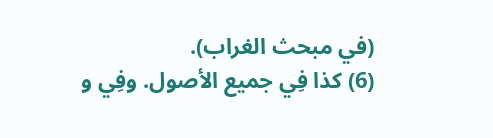(في مبحث الغراب).
(6) كذا فِي جميع الأصول. وفِي و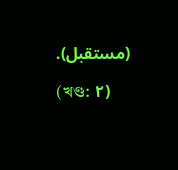(مستقبل).

(খণ্ড: ٢)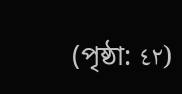(পৃষ্ঠা: ٤٢)